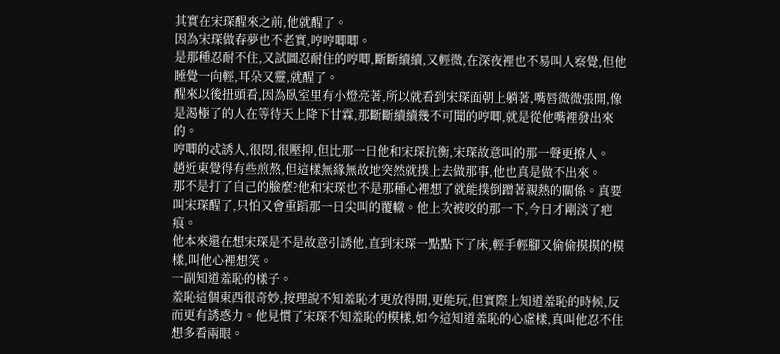其實在宋琛醒來之前,他就醒了。
因為宋琛做春夢也不老實,哼哼唧唧。
是那種忍耐不住,又試圖忍耐住的哼唧,斷斷續續,又輕微,在深夜裡也不易叫人察覺,但他睡覺一向輕,耳朵又靈,就醒了。
醒來以後扭頭看,因為臥室里有小燈亮著,所以就看到宋琛面朝上躺著,嘴唇微微張開,像是渴極了的人在等待天上降下甘霖,那斷斷續續幾不可聞的哼唧,就是從他嘴裡發出來的。
哼唧的忒誘人,很悶,很壓抑,但比那一日他和宋琛抗衡,宋琛故意叫的那一聲更撩人。
趙近東覺得有些煎熬,但這樣無緣無故地突然就撲上去做那事,他也真是做不出來。
那不是打了自己的臉麼?他和宋琛也不是那種心裡想了就能撲倒蹭著親熱的關係。真要叫宋琛醒了,只怕又會重蹈那一日尖叫的覆轍。他上次被咬的那一下,今日才剛淡了疤痕。
他本來還在想宋琛是不是故意引誘他,直到宋琛一點點下了床,輕手輕腳又偷偷摸摸的模樣,叫他心裡想笑。
一副知道羞恥的樣子。
羞恥這個東西很奇妙,按理說不知羞恥才更放得開,更能玩,但實際上知道羞恥的時候,反而更有誘惑力。他見慣了宋琛不知羞恥的模樣,如今這知道羞恥的心虛樣,真叫他忍不住想多看兩眼。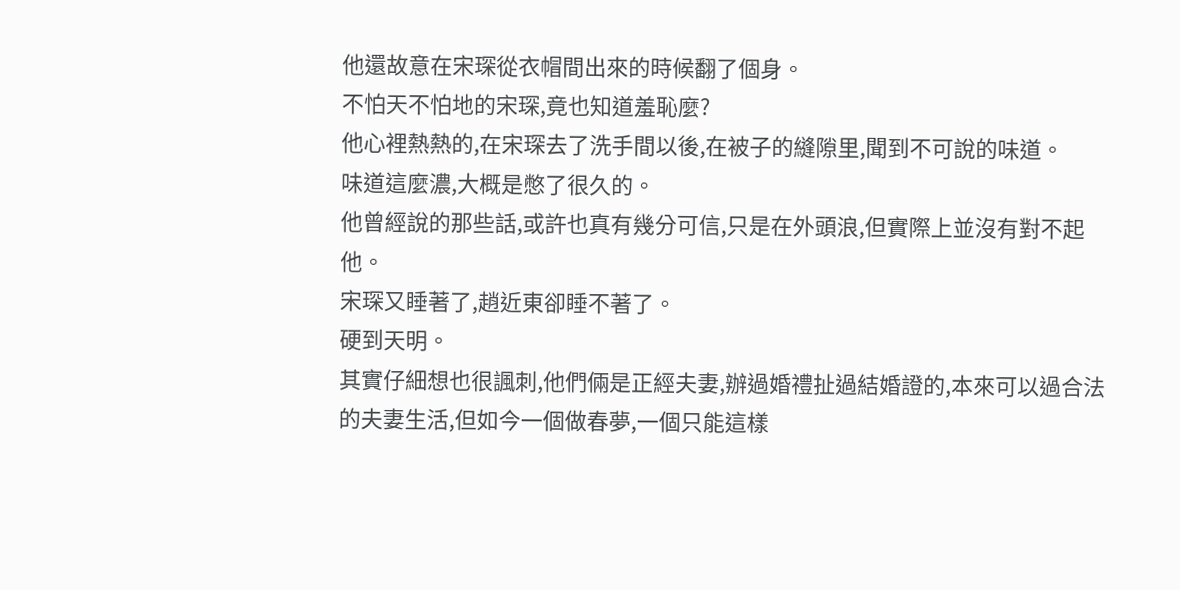他還故意在宋琛從衣帽間出來的時候翻了個身。
不怕天不怕地的宋琛,竟也知道羞恥麼?
他心裡熱熱的,在宋琛去了洗手間以後,在被子的縫隙里,聞到不可說的味道。
味道這麼濃,大概是憋了很久的。
他曾經說的那些話,或許也真有幾分可信,只是在外頭浪,但實際上並沒有對不起他。
宋琛又睡著了,趙近東卻睡不著了。
硬到天明。
其實仔細想也很諷刺,他們倆是正經夫妻,辦過婚禮扯過結婚證的,本來可以過合法的夫妻生活,但如今一個做春夢,一個只能這樣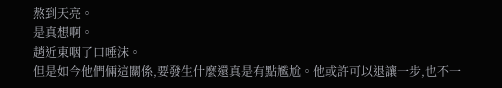熬到天亮。
是真想啊。
趙近東咽了口唾沫。
但是如今他們倆這關係,要發生什麼還真是有點尷尬。他或許可以退讓一步,也不一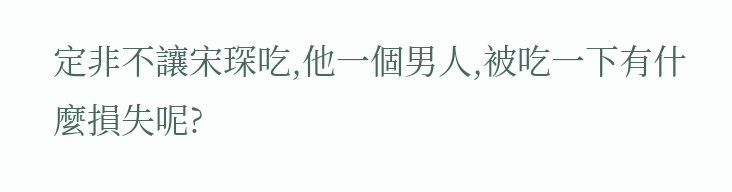定非不讓宋琛吃,他一個男人,被吃一下有什麼損失呢?